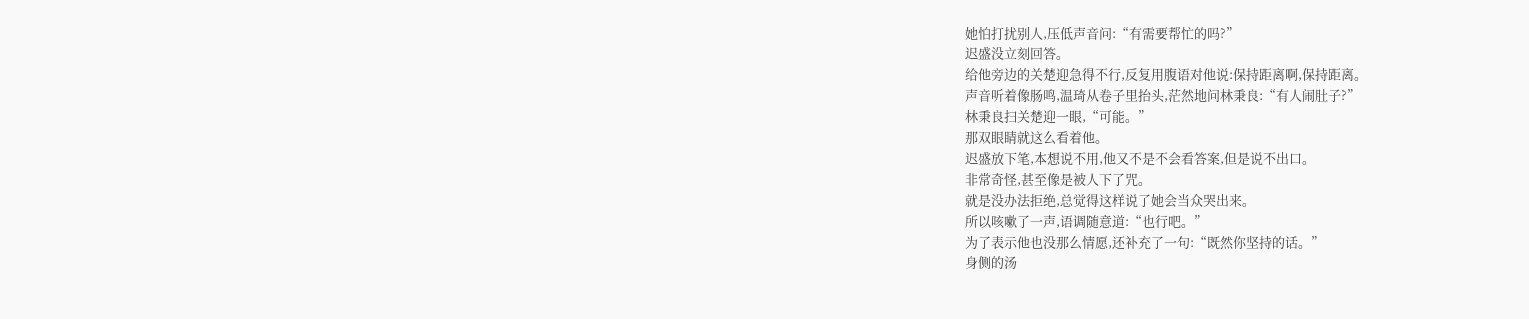她怕打扰别人,压低声音问:“有需要帮忙的吗?”
迟盛没立刻回答。
给他旁边的关楚迎急得不行,反复用腹语对他说:保持距离啊,保持距离。
声音听着像肠鸣,温琦从卷子里抬头,茫然地问林秉良:“有人闹肚子?”
林秉良扫关楚迎一眼,“可能。”
那双眼睛就这么看着他。
迟盛放下笔,本想说不用,他又不是不会看答案,但是说不出口。
非常奇怪,甚至像是被人下了咒。
就是没办法拒绝,总觉得这样说了她会当众哭出来。
所以咳嗽了一声,语调随意道:“也行吧。”
为了表示他也没那么情愿,还补充了一句:“既然你坚持的话。”
身侧的汤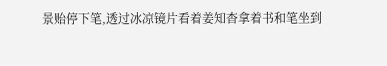景贻停下笔,透过冰凉镜片看着姜知杳拿着书和笔坐到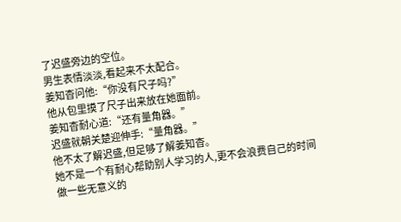了迟盛旁边的空位。
男生表情淡淡,看起来不太配合。
姜知杳问他:“你没有尺子吗?”
他从包里摸了尺子出来放在她面前。
姜知杳耐心道:“还有量角器。”
迟盛就朝关楚迎伸手:“量角器。”
他不太了解迟盛,但足够了解姜知杳。
她不是一个有耐心帮助别人学习的人,更不会浪费自己的时间做一些无意义的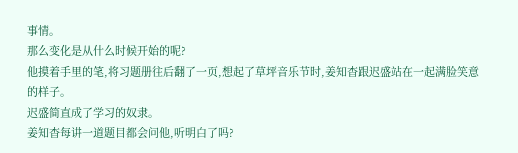事情。
那么变化是从什么时候开始的呢?
他摸着手里的笔,将习题册往后翻了一页,想起了草坪音乐节时,姜知杳跟迟盛站在一起满脸笑意的样子。
迟盛简直成了学习的奴隶。
姜知杳每讲一道题目都会问他,听明白了吗?